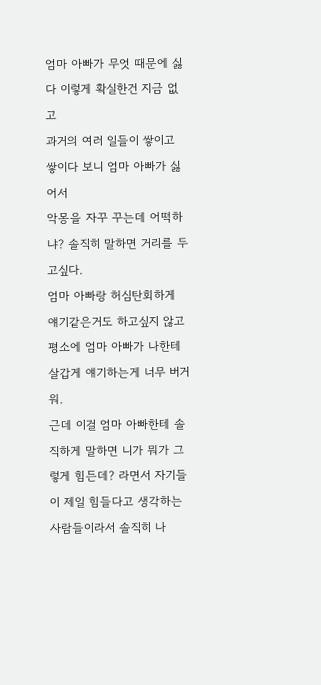엄마 아빠가 무엇 때문에 싫다 이렇게 확실한건 지금 없고
과거의 여러 일들이 쌓이고 쌓이다 보니 엄마 아빠가 싫어서
악몽을 자꾸 꾸는데 어떡하냐? 솔직히 말하면 거리를 두고싶다.
엄마 아빠랑 허심탄회하게 얘기같은거도 하고싶지 않고
평소에 엄마 아빠가 나한테 살갑게 얘기하는게 너무 버거워.
근데 이걸 엄마 아빠한테 솔직하게 말하면 니가 뭐가 그렇게 힘든데? 라면서 자기들이 제일 힘들다고 생각하는 사람들이라서 솔직히 나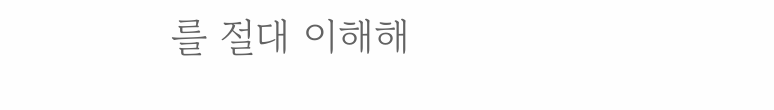를 절대 이해해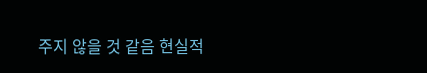주지 않을 것 같음 현실적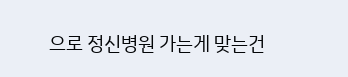으로 정신병원 가는게 맞는건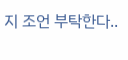지 조언 부탁한다..